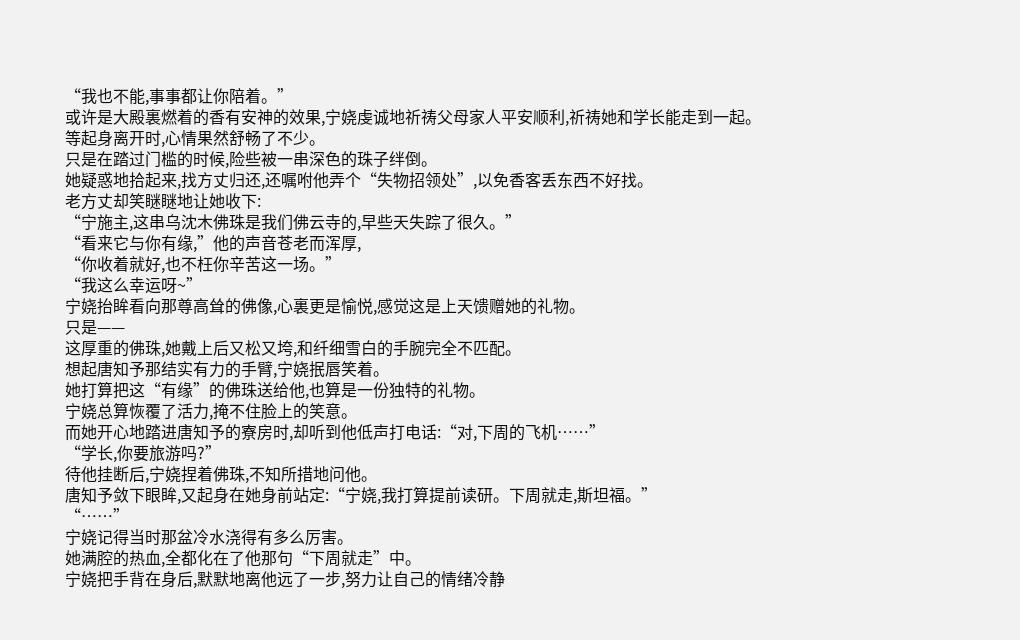“我也不能,事事都让你陪着。”
或许是大殿裏燃着的香有安神的效果,宁娆虔诚地祈祷父母家人平安顺利,祈祷她和学长能走到一起。
等起身离开时,心情果然舒畅了不少。
只是在踏过门槛的时候,险些被一串深色的珠子绊倒。
她疑惑地拾起来,找方丈归还,还嘱咐他弄个“失物招领处”,以免香客丢东西不好找。
老方丈却笑瞇瞇地让她收下:
“宁施主,这串乌沈木佛珠是我们佛云寺的,早些天失踪了很久。”
“看来它与你有缘,”他的声音苍老而浑厚,
“你收着就好,也不枉你辛苦这一场。”
“我这么幸运呀~”
宁娆抬眸看向那尊高耸的佛像,心裏更是愉悦,感觉这是上天馈赠她的礼物。
只是——
这厚重的佛珠,她戴上后又松又垮,和纤细雪白的手腕完全不匹配。
想起唐知予那结实有力的手臂,宁娆抿唇笑着。
她打算把这“有缘”的佛珠送给他,也算是一份独特的礼物。
宁娆总算恢覆了活力,掩不住脸上的笑意。
而她开心地踏进唐知予的寮房时,却听到他低声打电话:“对,下周的飞机……”
“学长,你要旅游吗?”
待他挂断后,宁娆捏着佛珠,不知所措地问他。
唐知予敛下眼眸,又起身在她身前站定:“宁娆,我打算提前读研。下周就走,斯坦福。”
“……”
宁娆记得当时那盆冷水浇得有多么厉害。
她满腔的热血,全都化在了他那句“下周就走”中。
宁娆把手背在身后,默默地离他远了一步,努力让自己的情绪冷静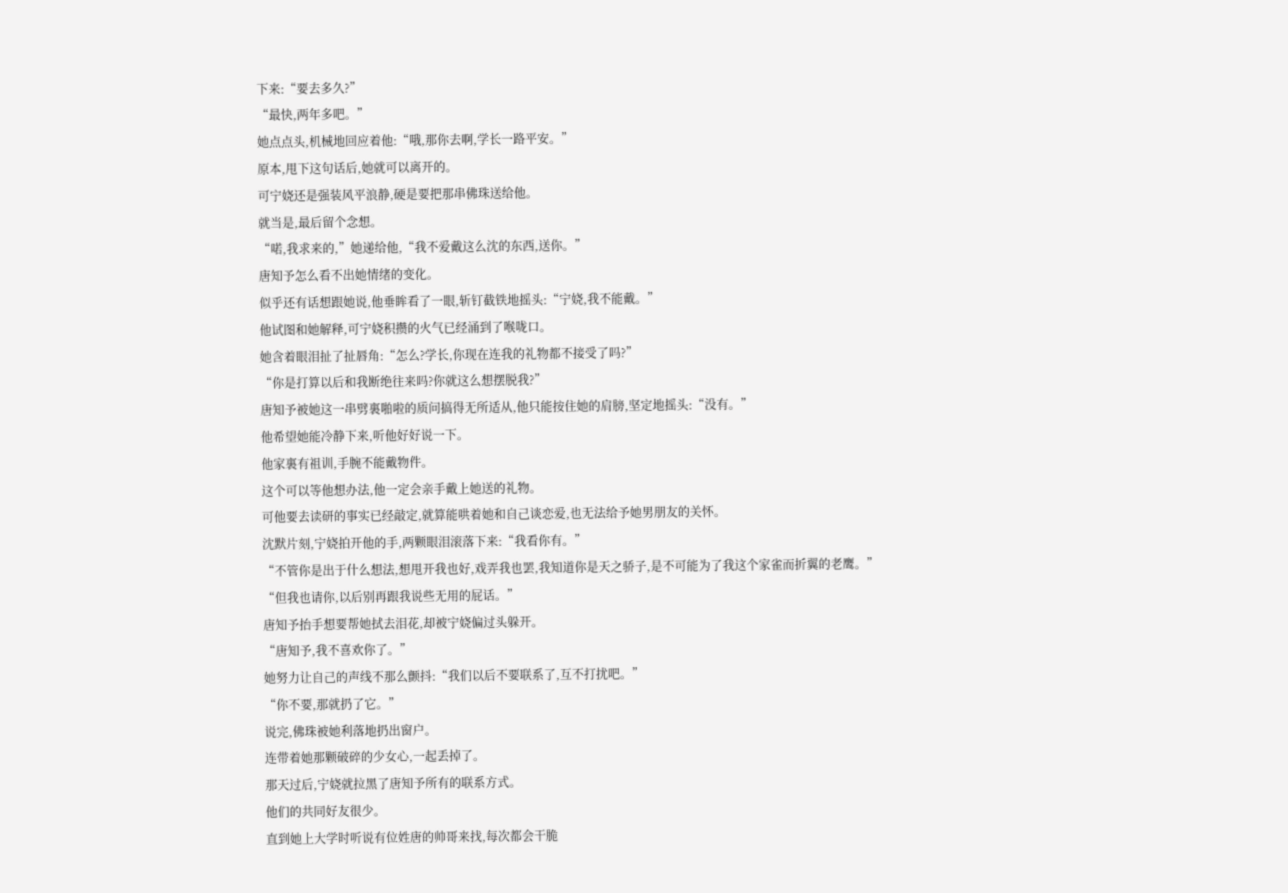下来:“要去多久?”
“最快,两年多吧。”
她点点头,机械地回应着他:“哦,那你去啊,学长一路平安。”
原本,甩下这句话后,她就可以离开的。
可宁娆还是强装风平浪静,硬是要把那串佛珠送给他。
就当是,最后留个念想。
“喏,我求来的,”她递给他,“我不爱戴这么沈的东西,送你。”
唐知予怎么看不出她情绪的变化。
似乎还有话想跟她说,他垂眸看了一眼,斩钉截铁地摇头:“宁娆,我不能戴。”
他试图和她解释,可宁娆积攒的火气已经涌到了喉咙口。
她含着眼泪扯了扯唇角:“怎么?学长,你现在连我的礼物都不接受了吗?”
“你是打算以后和我断绝往来吗?你就这么想摆脱我?”
唐知予被她这一串劈裏啪啦的质问搞得无所适从,他只能按住她的肩膀,坚定地摇头:“没有。”
他希望她能冷静下来,听他好好说一下。
他家裏有祖训,手腕不能戴物件。
这个可以等他想办法,他一定会亲手戴上她送的礼物。
可他要去读研的事实已经敲定,就算能哄着她和自己谈恋爱,也无法给予她男朋友的关怀。
沈默片刻,宁娆拍开他的手,两颗眼泪滚落下来:“我看你有。”
“不管你是出于什么想法,想甩开我也好,戏弄我也罢,我知道你是天之骄子,是不可能为了我这个家雀而折翼的老鹰。”
“但我也请你,以后别再跟我说些无用的屁话。”
唐知予抬手想要帮她拭去泪花,却被宁娆偏过头躲开。
“唐知予,我不喜欢你了。”
她努力让自己的声线不那么颤抖:“我们以后不要联系了,互不打扰吧。”
“你不要,那就扔了它。”
说完,佛珠被她利落地扔出窗户。
连带着她那颗破碎的少女心,一起丢掉了。
那天过后,宁娆就拉黑了唐知予所有的联系方式。
他们的共同好友很少。
直到她上大学时听说有位姓唐的帅哥来找,每次都会干脆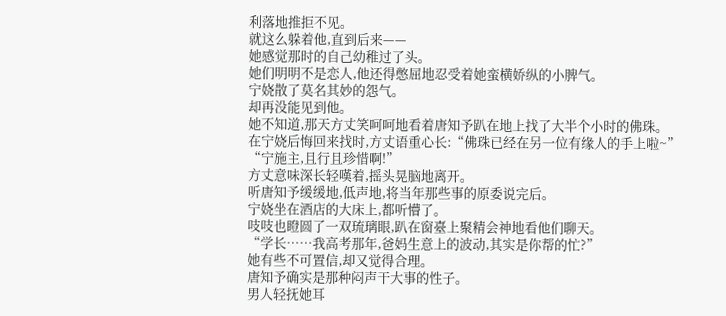利落地推拒不见。
就这么躲着他,直到后来——
她感觉那时的自己幼稚过了头。
她们明明不是恋人,他还得憋屈地忍受着她蛮横娇纵的小脾气。
宁娆散了莫名其妙的怨气。
却再没能见到他。
她不知道,那天方丈笑呵呵地看着唐知予趴在地上找了大半个小时的佛珠。
在宁娆后悔回来找时,方丈语重心长:“佛珠已经在另一位有缘人的手上啦~”
“宁施主,且行且珍惜啊!”
方丈意味深长轻嘆着,摇头晃脑地离开。
听唐知予缓缓地,低声地,将当年那些事的原委说完后。
宁娆坐在酒店的大床上,都听懵了。
吱吱也瞪圆了一双琉璃眼,趴在窗臺上聚精会神地看他们聊天。
“学长……我高考那年,爸妈生意上的波动,其实是你帮的忙?”
她有些不可置信,却又觉得合理。
唐知予确实是那种闷声干大事的性子。
男人轻抚她耳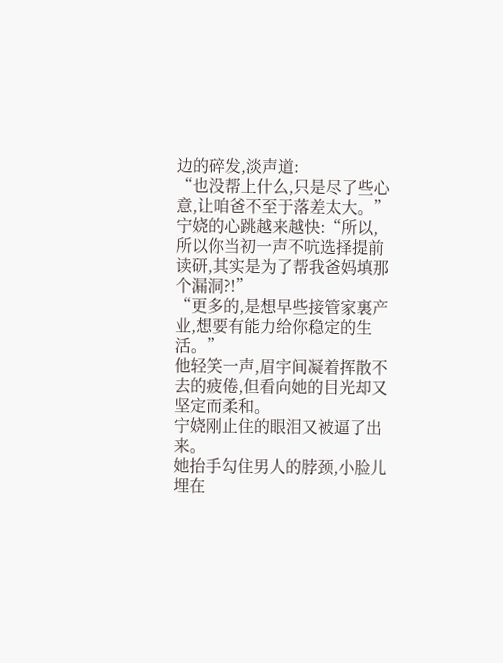边的碎发,淡声道:
“也没帮上什么,只是尽了些心意,让咱爸不至于落差太大。”
宁娆的心跳越来越快:“所以,所以你当初一声不吭选择提前读研,其实是为了帮我爸妈填那个漏洞?!”
“更多的,是想早些接管家裏产业,想要有能力给你稳定的生活。”
他轻笑一声,眉宇间凝着挥散不去的疲倦,但看向她的目光却又坚定而柔和。
宁娆刚止住的眼泪又被逼了出来。
她抬手勾住男人的脖颈,小脸儿埋在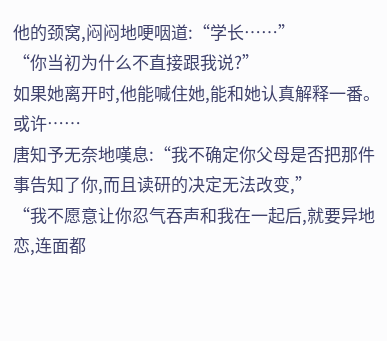他的颈窝,闷闷地哽咽道:“学长……”
“你当初为什么不直接跟我说?”
如果她离开时,他能喊住她,能和她认真解释一番。
或许……
唐知予无奈地嘆息:“我不确定你父母是否把那件事告知了你,而且读研的决定无法改变,”
“我不愿意让你忍气吞声和我在一起后,就要异地恋,连面都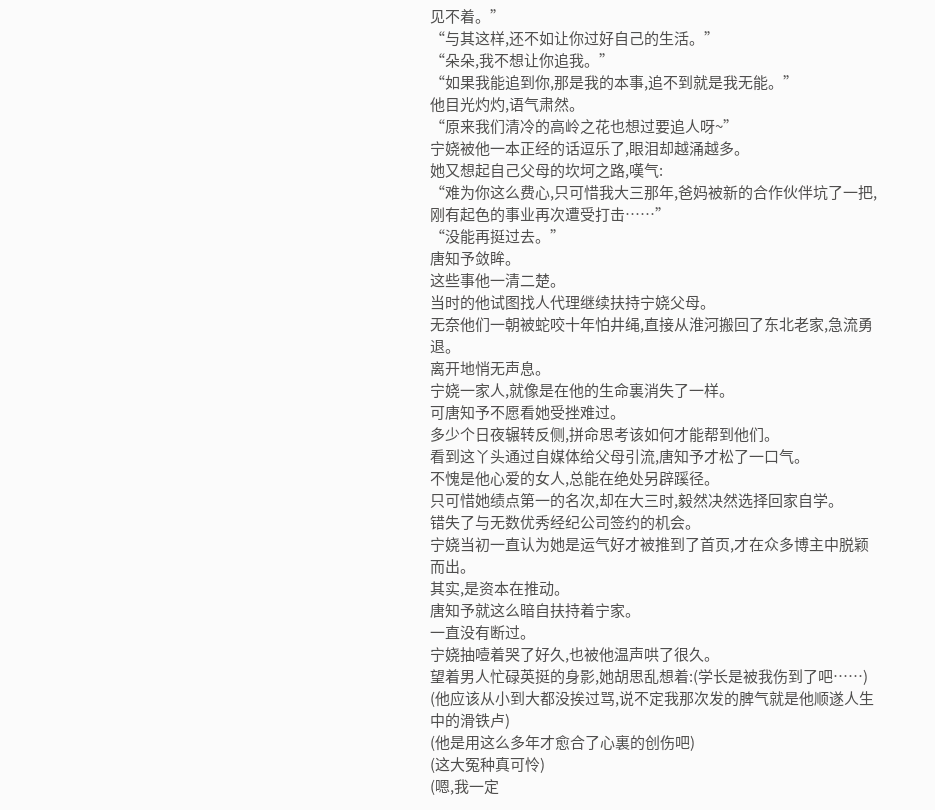见不着。”
“与其这样,还不如让你过好自己的生活。”
“朵朵,我不想让你追我。”
“如果我能追到你,那是我的本事,追不到就是我无能。”
他目光灼灼,语气肃然。
“原来我们清冷的高岭之花也想过要追人呀~”
宁娆被他一本正经的话逗乐了,眼泪却越涌越多。
她又想起自己父母的坎坷之路,嘆气:
“难为你这么费心,只可惜我大三那年,爸妈被新的合作伙伴坑了一把,刚有起色的事业再次遭受打击……”
“没能再挺过去。”
唐知予敛眸。
这些事他一清二楚。
当时的他试图找人代理继续扶持宁娆父母。
无奈他们一朝被蛇咬十年怕井绳,直接从淮河搬回了东北老家,急流勇退。
离开地悄无声息。
宁娆一家人,就像是在他的生命裏消失了一样。
可唐知予不愿看她受挫难过。
多少个日夜辗转反侧,拼命思考该如何才能帮到他们。
看到这丫头通过自媒体给父母引流,唐知予才松了一口气。
不愧是他心爱的女人,总能在绝处另辟蹊径。
只可惜她绩点第一的名次,却在大三时,毅然决然选择回家自学。
错失了与无数优秀经纪公司签约的机会。
宁娆当初一直认为她是运气好才被推到了首页,才在众多博主中脱颖而出。
其实,是资本在推动。
唐知予就这么暗自扶持着宁家。
一直没有断过。
宁娆抽噎着哭了好久,也被他温声哄了很久。
望着男人忙碌英挺的身影,她胡思乱想着:(学长是被我伤到了吧……)
(他应该从小到大都没挨过骂,说不定我那次发的脾气就是他顺遂人生中的滑铁卢)
(他是用这么多年才愈合了心裏的创伤吧)
(这大冤种真可怜)
(嗯,我一定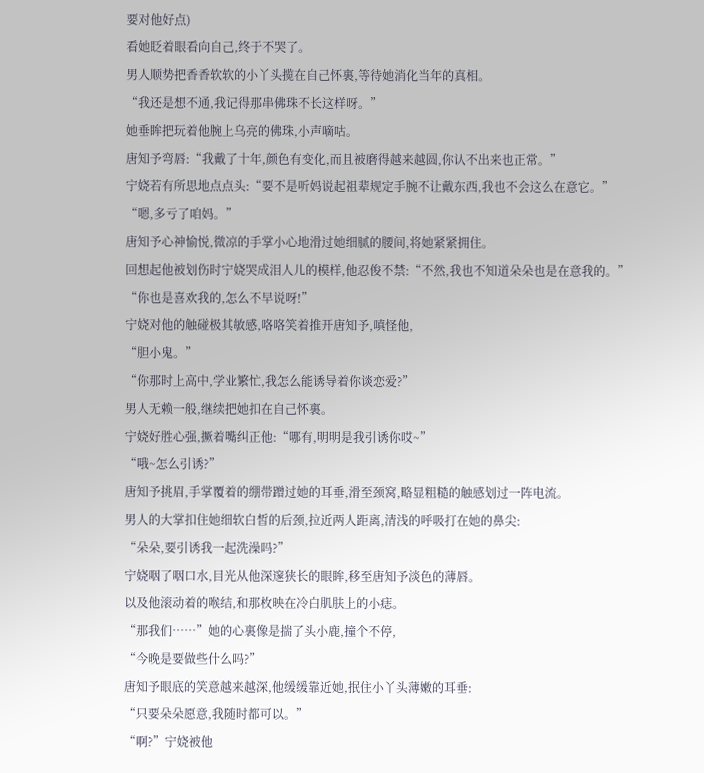要对他好点)
看她眨着眼看向自己,终于不哭了。
男人顺势把香香软软的小丫头揽在自己怀裏,等待她消化当年的真相。
“我还是想不通,我记得那串佛珠不长这样呀。”
她垂眸把玩着他腕上乌亮的佛珠,小声嘀咕。
唐知予弯唇:“我戴了十年,颜色有变化,而且被磨得越来越圆,你认不出来也正常。”
宁娆若有所思地点点头:“要不是听妈说起祖辈规定手腕不让戴东西,我也不会这么在意它。”
“嗯,多亏了咱妈。”
唐知予心神愉悦,微凉的手掌小心地滑过她细腻的腰间,将她紧紧拥住。
回想起他被划伤时宁娆哭成泪人儿的模样,他忍俊不禁:“不然,我也不知道朵朵也是在意我的。”
“你也是喜欢我的,怎么不早说呀!”
宁娆对他的触碰极其敏感,咯咯笑着推开唐知予,嗔怪他,
“胆小鬼。”
“你那时上高中,学业繁忙,我怎么能诱导着你谈恋爱?”
男人无赖一般,继续把她扣在自己怀裏。
宁娆好胜心强,撅着嘴纠正他:“哪有,明明是我引诱你哎~”
“哦~怎么引诱?”
唐知予挑眉,手掌覆着的绷带蹭过她的耳垂,滑至颈窝,略显粗糙的触感划过一阵电流。
男人的大掌扣住她细软白皙的后颈,拉近两人距离,清浅的呼吸打在她的鼻尖:
“朵朵,要引诱我一起洗澡吗?”
宁娆咽了咽口水,目光从他深邃狭长的眼眸,移至唐知予淡色的薄唇。
以及他滚动着的喉结,和那枚映在冷白肌肤上的小痣。
“那我们……”她的心裏像是揣了头小鹿,撞个不停,
“今晚是要做些什么吗?”
唐知予眼底的笑意越来越深,他缓缓靠近她,抿住小丫头薄嫩的耳垂:
“只要朵朵愿意,我随时都可以。”
“啊?”宁娆被他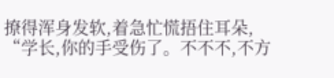撩得浑身发软,着急忙慌捂住耳朵,
“学长,你的手受伤了。不不不,不方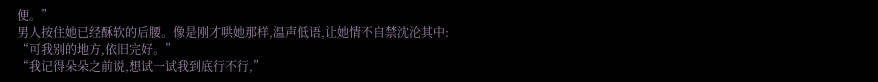便。”
男人按住她已经酥软的后腰。像是刚才哄她那样,温声低语,让她情不自禁沈沦其中:
“可我别的地方,依旧完好。”
“我记得朵朵之前说,想试一试我到底行不行,”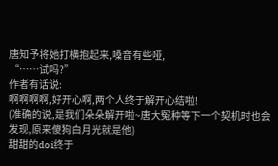唐知予将她打横抱起来,嗓音有些哑,
“……试吗?”
作者有话说:
啊啊啊啊,好开心啊,两个人终于解开心结啦!
(准确的说,是我们朵朵解开啦~唐大冤种等下一个契机时也会发现,原来傻狗白月光就是他)
甜甜的doi终于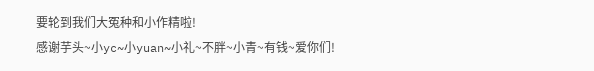要轮到我们大冤种和小作精啦!
感谢芋头~小yc~小yuan~小礼~不胖~小青~有钱~爱你们!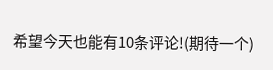希望今天也能有10条评论!(期待一个)